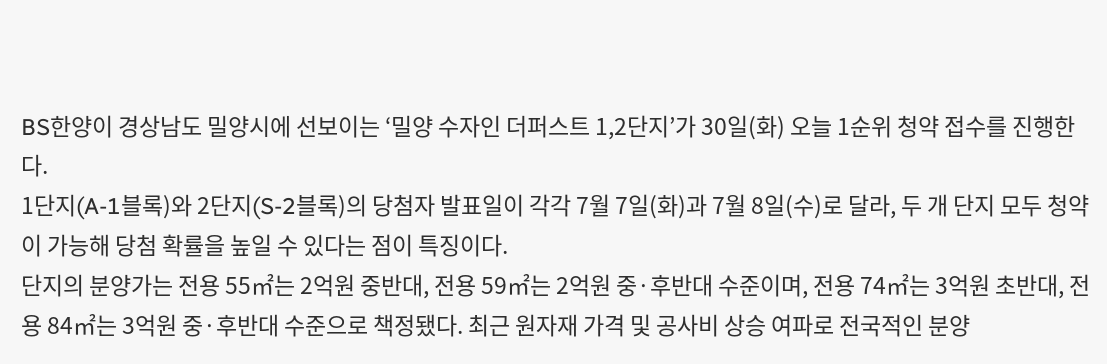BS한양이 경상남도 밀양시에 선보이는 ‘밀양 수자인 더퍼스트 1,2단지’가 30일(화) 오늘 1순위 청약 접수를 진행한다.
1단지(A-1블록)와 2단지(S-2블록)의 당첨자 발표일이 각각 7월 7일(화)과 7월 8일(수)로 달라, 두 개 단지 모두 청약이 가능해 당첨 확률을 높일 수 있다는 점이 특징이다.
단지의 분양가는 전용 55㎡는 2억원 중반대, 전용 59㎡는 2억원 중·후반대 수준이며, 전용 74㎡는 3억원 초반대, 전용 84㎡는 3억원 중·후반대 수준으로 책정됐다. 최근 원자재 가격 및 공사비 상승 여파로 전국적인 분양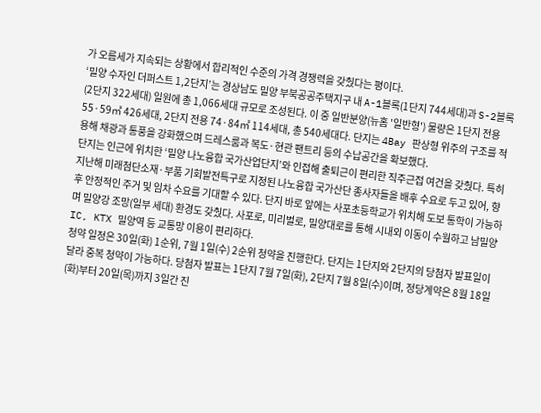가 오름세가 지속되는 상황에서 합리적인 수준의 가격 경쟁력을 갖췄다는 평이다.
‘밀양 수자인 더퍼스트 1,2단지’는 경상남도 밀양 부북공공주택지구 내 A-1블록(1단지 744세대)과 S-2블록(2단지 322세대) 일원에 총 1,066세대 규모로 조성된다. 이 중 일반분양(뉴홈 '일반형') 물량은 1단지 전용 55·59㎡ 426세대, 2단지 전용 74·84㎡ 114세대, 총 540세대다. 단지는 4Bay 판상형 위주의 구조를 적용해 채광과 통풍을 강화했으며 드레스룸과 복도·현관 팬트리 등의 수납공간을 확보했다.
단지는 인근에 위치한 ‘밀양 나노융합 국가산업단지’와 인접해 출퇴근이 편리한 직주근접 여건을 갖췄다. 특히 지난해 미래첨단소재·부품 기회발전특구로 지정된 나노융합 국가산단 종사자들을 배후 수요로 두고 있어, 향후 안정적인 주거 및 임차 수요를 기대할 수 있다. 단지 바로 앞에는 사포초등학교가 위치해 도보 통학이 가능하며 밀양강 조망(일부 세대) 환경도 갖췄다. 사포로, 미리벌로, 밀양대로를 통해 시내외 이동이 수월하고 남밀양IC, KTX 밀양역 등 교통망 이용이 편리하다.
청약 일정은 30일(화) 1순위, 7월 1일(수) 2순위 청약을 진행한다. 단지는 1단지와 2단지의 당첨자 발표일이 달라 중복 청약이 가능하다. 당첨자 발표는 1단지 7월 7일(화), 2단지 7월 8일(수)이며, 정당계약은 8월 18일(화)부터 20일(목)까지 3일간 진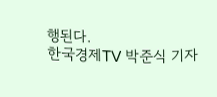행된다.
한국경제TV 박준식 기자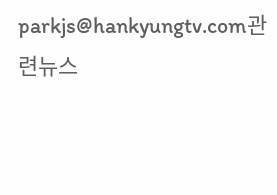parkjs@hankyungtv.com관련뉴스